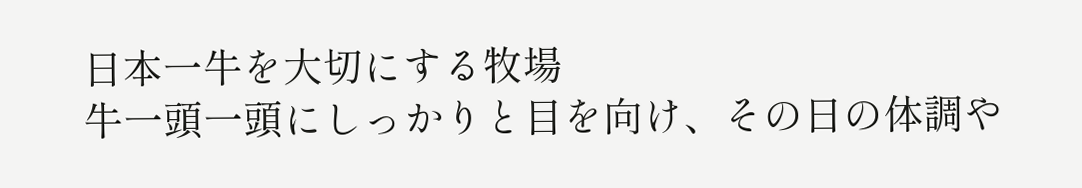日本一牛を大切にする牧場
牛一頭一頭にしっかりと目を向け、その日の体調や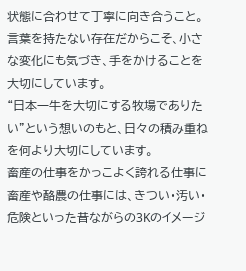状態に合わせて丁寧に向き合うこと。言葉を持たない存在だからこそ、小さな変化にも気づき、手をかけることを大切にしています。
“日本一牛を大切にする牧場でありたい”という想いのもと、日々の積み重ねを何より大切にしています。
畜産の仕事をかっこよく誇れる仕事に
畜産や酪農の仕事には、きつい・汚い・危険といった昔ながらの3Kのイメージ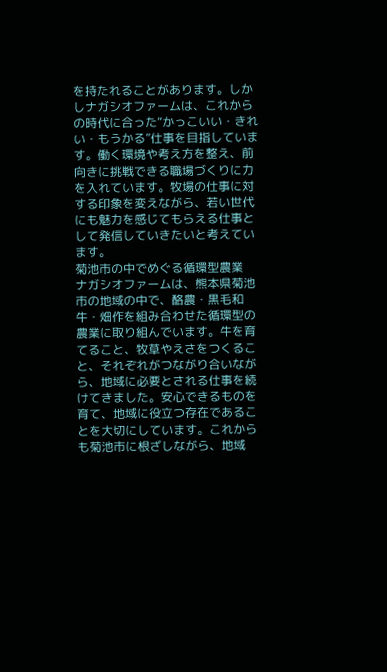を持たれることがあります。しかしナガシオファームは、これからの時代に合った“かっこいい・きれい・もうかる”仕事を目指しています。働く環境や考え方を整え、前向きに挑戦できる職場づくりに力を入れています。牧場の仕事に対する印象を変えながら、若い世代にも魅力を感じてもらえる仕事として発信していきたいと考えています。
菊池市の中でめぐる循環型農業
ナガシオファームは、熊本県菊池市の地域の中で、酪農・黒毛和牛・畑作を組み合わせた循環型の農業に取り組んでいます。牛を育てること、牧草やえさをつくること、それぞれがつながり合いながら、地域に必要とされる仕事を続けてきました。安心できるものを育て、地域に役立つ存在であることを大切にしています。これからも菊池市に根ざしながら、地域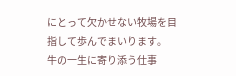にとって欠かせない牧場を目指して歩んでまいります。
牛の一生に寄り添う仕事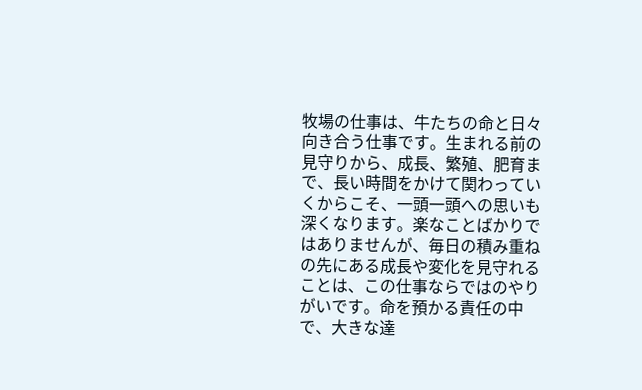牧場の仕事は、牛たちの命と日々向き合う仕事です。生まれる前の見守りから、成長、繁殖、肥育まで、長い時間をかけて関わっていくからこそ、一頭一頭への思いも深くなります。楽なことばかりではありませんが、毎日の積み重ねの先にある成長や変化を見守れることは、この仕事ならではのやりがいです。命を預かる責任の中で、大きな達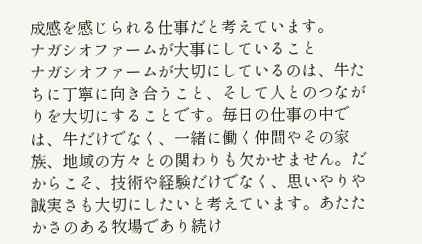成感を感じられる仕事だと考えています。
ナガシオファームが大事にしていること
ナガシオファームが大切にしているのは、牛たちに丁寧に向き合うこと、そして人とのつながりを大切にすることです。毎日の仕事の中では、牛だけでなく、一緒に働く仲間やその家族、地域の方々との関わりも欠かせません。だからこそ、技術や経験だけでなく、思いやりや誠実さも大切にしたいと考えています。あたたかさのある牧場であり続け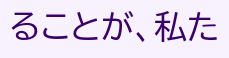ることが、私た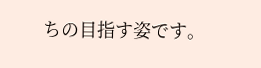ちの目指す姿です。